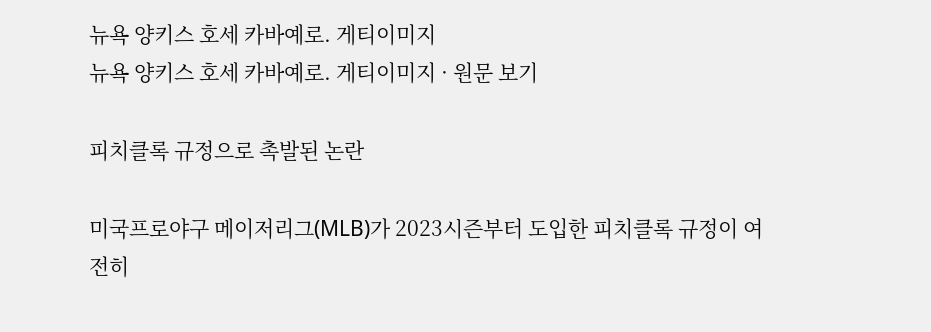뉴욕 양키스 호세 카바예로. 게티이미지
뉴욕 양키스 호세 카바예로. 게티이미지 · 원문 보기

피치클록 규정으로 촉발된 논란

미국프로야구 메이저리그(MLB)가 2023시즌부터 도입한 피치클록 규정이 여전히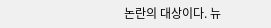논란의 대상이다. 뉴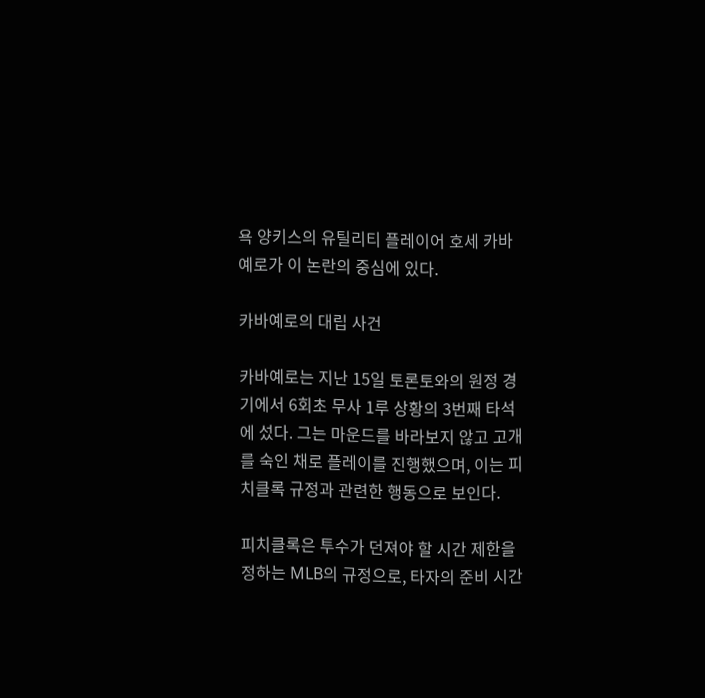욕 양키스의 유틸리티 플레이어 호세 카바예로가 이 논란의 중심에 있다.

카바예로의 대립 사건

카바예로는 지난 15일 토론토와의 원정 경기에서 6회초 무사 1루 상황의 3번째 타석에 섰다. 그는 마운드를 바라보지 않고 고개를 숙인 채로 플레이를 진행했으며, 이는 피치클록 규정과 관련한 행동으로 보인다.

피치클록은 투수가 던져야 할 시간 제한을 정하는 MLB의 규정으로, 타자의 준비 시간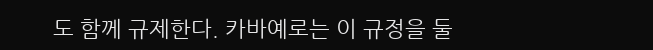도 함께 규제한다. 카바예로는 이 규정을 둘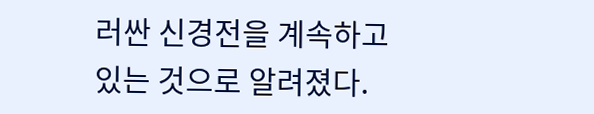러싼 신경전을 계속하고 있는 것으로 알려졌다.